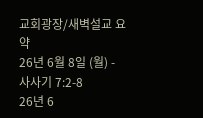교회광장/새벽설교 요약
26년 6월 8일 (월) - 사사기 7:2-8
26년 6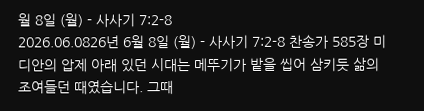월 8일 (월) - 사사기 7:2-8
2026.06.0826년 6월 8일 (월) - 사사기 7:2-8 찬송가 585장 미디안의 압제 아래 있던 시대는 메뚜기가 밭을 씹어 삼키듯 삶의 조여들던 때였습니다. 그때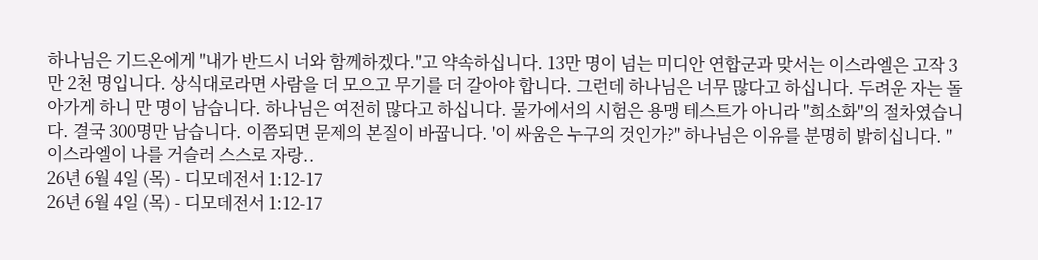하나님은 기드온에게 "내가 반드시 너와 함께하겠다."고 약속하십니다. 13만 명이 넘는 미디안 연합군과 맞서는 이스라엘은 고작 3만 2천 명입니다. 상식대로라면 사람을 더 모으고 무기를 더 갈아야 합니다. 그런데 하나님은 너무 많다고 하십니다. 두려운 자는 돌아가게 하니 만 명이 남습니다. 하나님은 여전히 많다고 하십니다. 물가에서의 시험은 용맹 테스트가 아니라 "희소화"의 절차였습니다. 결국 300명만 남습니다. 이쯤되면 문제의 본질이 바꿉니다. '이 싸움은 누구의 것인가?" 하나님은 이유를 분명히 밝히십니다. "이스라엘이 나를 거슬러 스스로 자랑..
26년 6월 4일 (목) - 디모데전서 1:12-17
26년 6월 4일 (목) - 디모데전서 1:12-17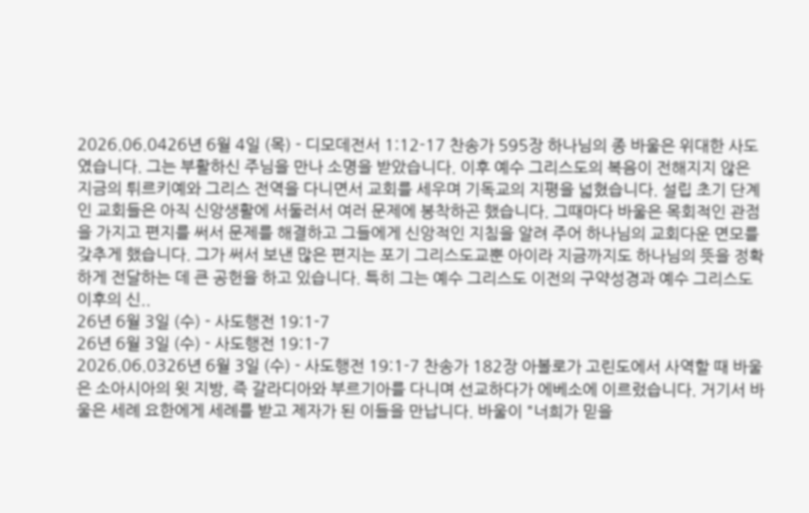2026.06.0426년 6월 4일 (목) - 디모데전서 1:12-17 찬송가 595장 하나님의 종 바울은 위대한 사도였습니다. 그는 부활하신 주님을 만나 소명을 받았습니다. 이후 예수 그리스도의 복음이 전해지지 않은 지금의 튀르키예와 그리스 전역을 다니면서 교회를 세우며 기독교의 지평을 넓혔습니다. 설립 초기 단계인 교회들은 아직 신앙생활에 서둘러서 여러 문제에 봉착하곤 했습니다. 그때마다 바울은 목회적인 관점을 가지고 편지를 써서 문제를 해결하고 그들에게 신앙적인 지침을 알려 주어 하나님의 교회다운 면모를 갖추게 했습니다. 그가 써서 보낸 많은 편지는 포기 그리스도교뿐 아이라 지금까지도 하나님의 뜻을 정확하게 전달하는 데 큰 공헌을 하고 있습니다. 특히 그는 예수 그리스도 이전의 구약성경과 예수 그리스도 이후의 신..
26년 6월 3일 (수) - 사도행전 19:1-7
26년 6월 3일 (수) - 사도행전 19:1-7
2026.06.0326년 6월 3일 (수) - 사도행전 19:1-7 찬송가 182장 아볼로가 고린도에서 사역할 때 바울은 소아시아의 윗 지방, 즉 갈라디아와 부르기아를 다니며 선교하다가 에베소에 이르렀습니다. 거기서 바울은 세례 요한에게 세례를 받고 제자가 된 이들을 만납니다. 바울이 "너희가 믿을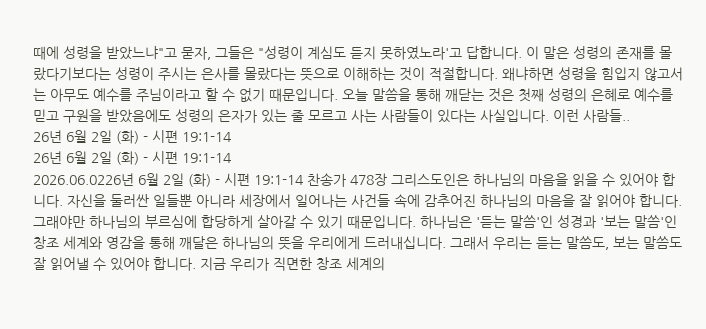때에 성령을 받았느냐"고 묻자, 그들은 "성령이 계심도 듣지 못하였노라'고 답합니다. 이 말은 성령의 존재를 몰랐다기보다는 성령이 주시는 은사를 몰랐다는 뜻으로 이해하는 것이 적절합니다. 왜냐하면 성령을 힘입지 않고서는 아무도 예수를 주님이라고 할 수 없기 때문입니다. 오늘 말씀을 통해 깨닫는 것은 첫째 성령의 은혜로 예수를 믿고 구원을 받았음에도 성령의 은자가 있는 줄 모르고 사는 사람들이 있다는 사실입니다. 이런 사람들..
26년 6월 2일 (화) - 시편 19:1-14
26년 6월 2일 (화) - 시편 19:1-14
2026.06.0226년 6월 2일 (화) - 시편 19:1-14 찬송가 478장 그리스도인은 하나님의 마음을 읽을 수 있어야 합니다. 자신을 둘러싼 일들뿐 아니라 세장에서 일어나는 사건들 속에 감추어진 하나님의 마음을 잘 읽어야 합니다. 그래야만 하나님의 부르심에 합당하게 살아갈 수 있기 때문입니다. 하나님은 '듣는 말씀'인 성경과 '보는 말씀'인 창조 세계와 영감을 통해 깨달은 하나님의 뜻을 우리에게 드러내십니다. 그래서 우리는 듣는 말씀도, 보는 말씀도 잘 읽어낼 수 있어야 합니다. 지금 우리가 직면한 창조 세계의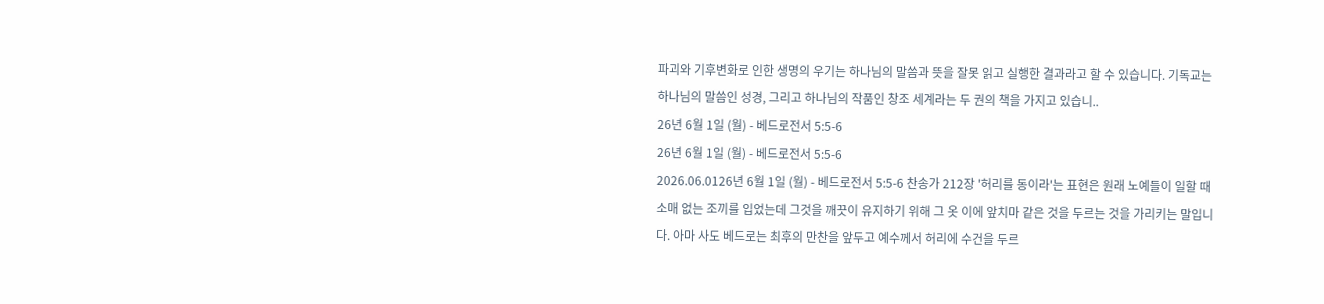파괴와 기후변화로 인한 생명의 우기는 하나님의 말씀과 뜻을 잘못 읽고 실행한 결과라고 할 수 있습니다. 기독교는 하나님의 말씀인 성경, 그리고 하나님의 작품인 창조 세계라는 두 권의 책을 가지고 있습니..
26년 6월 1일 (월) - 베드로전서 5:5-6
26년 6월 1일 (월) - 베드로전서 5:5-6
2026.06.0126년 6월 1일 (월) - 베드로전서 5:5-6 찬송가 212장 '허리를 동이라'는 표현은 원래 노예들이 일할 때 소매 없는 조끼를 입었는데 그것을 깨끗이 유지하기 위해 그 옷 이에 앞치마 같은 것을 두르는 것을 가리키는 말입니다. 아마 사도 베드로는 최후의 만찬을 앞두고 예수께서 허리에 수건을 두르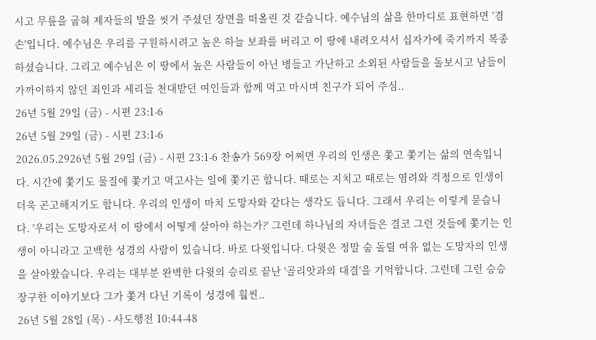시고 무릎을 굽혀 제자들의 발을 씻겨 주셨던 장면을 떠올린 것 같습니다. 예수님의 삶을 한마디로 표현하면 '겸손'입니다. 예수님은 우리를 구원하시려고 높은 하늘 보좌를 버리고 이 땅에 내려오셔서 십자가에 죽기까지 복종하셨습니다. 그리고 예수님은 이 땅에서 높은 사람들이 아닌 병들고 가난하고 소외된 사람들을 돌보시고 남들이 가까이하지 않던 죄인과 세리들 천대받던 여인들과 함께 먹고 마시며 친구가 되어 주심..
26년 5월 29일 (금) - 시편 23:1-6
26년 5월 29일 (금) - 시편 23:1-6
2026.05.2926년 5월 29일 (금) - 시편 23:1-6 찬송가 569장 어쩌면 우리의 인생은 쫓고 쫓기는 삶의 연속입니다. 시간에 쫓기도 물질에 쫓기고 먹고사는 일에 쫓기곤 합니다. 때로는 지치고 때로는 염려와 걱정으로 인생이 더욱 곤고해지기도 합니다. 우리의 인생이 마치 도망자와 같다는 생각도 듭니다. 그래서 우리는 이렇게 묻습니다. '우리는 도망자로서 이 땅에서 어떻게 살아야 하는가?' 그런데 하나님의 자녀들은 결코 그런 것들에 쫓기는 인생이 아니라고 고백한 성경의 사람이 있습니다. 바로 다윗입니다. 다윗은 정말 숨 돌릴 여유 없는 도망자의 인생을 살아왔습니다. 우리는 대부분 완벽한 다윗의 승리로 끝난 '골리앗과의 대결'을 기억합니다. 그런데 그런 승승장구한 이야기보다 그가 쫓겨 다닌 기록이 성경에 훨씬..
26년 5월 28일 (목) - 사도행전 10:44-48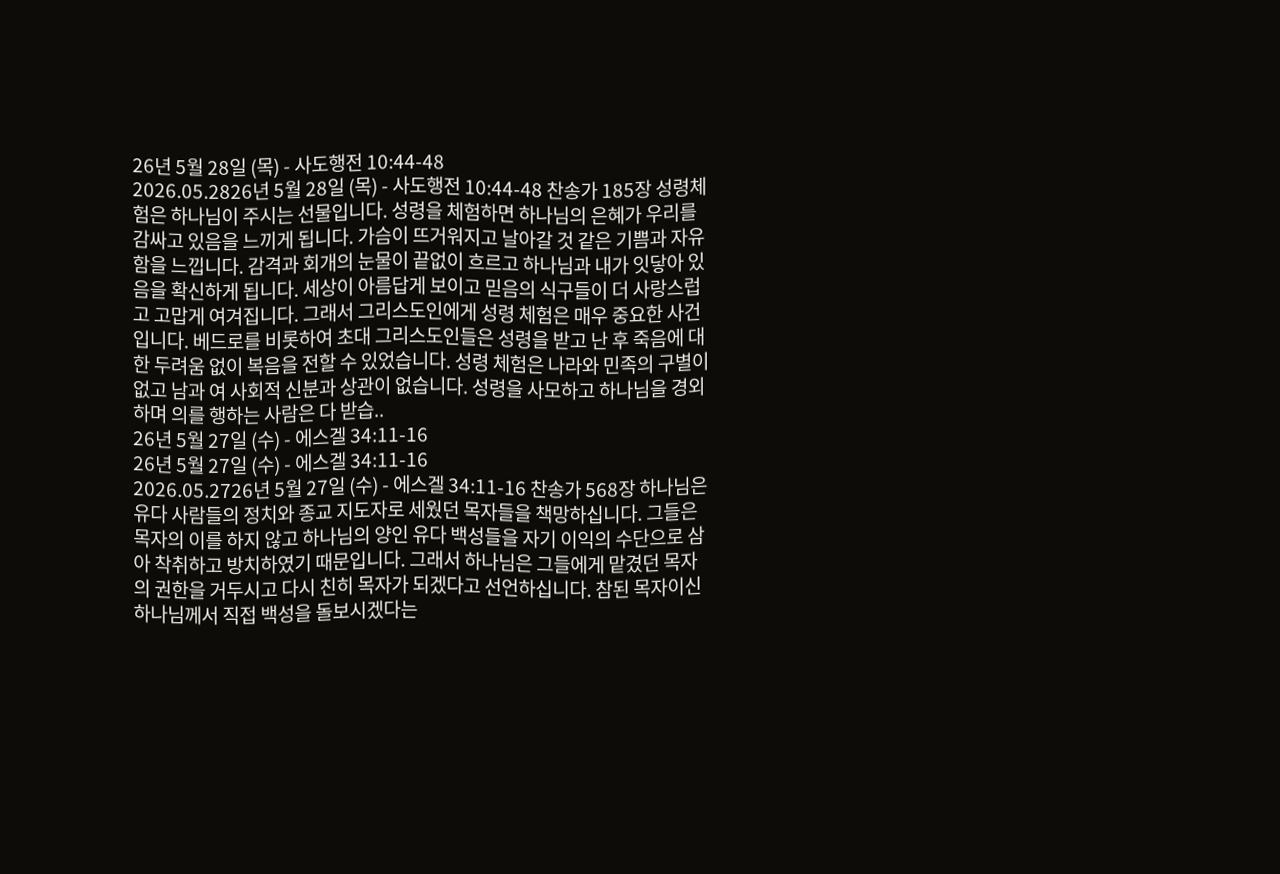26년 5월 28일 (목) - 사도행전 10:44-48
2026.05.2826년 5월 28일 (목) - 사도행전 10:44-48 찬송가 185장 성령체험은 하나님이 주시는 선물입니다. 성령을 체험하면 하나님의 은혜가 우리를 감싸고 있음을 느끼게 됩니다. 가슴이 뜨거워지고 날아갈 것 같은 기쁨과 자유함을 느낍니다. 감격과 회개의 눈물이 끝없이 흐르고 하나님과 내가 잇닿아 있음을 확신하게 됩니다. 세상이 아름답게 보이고 믿음의 식구들이 더 사랑스럽고 고맙게 여겨집니다. 그래서 그리스도인에게 성령 체험은 매우 중요한 사건입니다. 베드로를 비롯하여 초대 그리스도인들은 성령을 받고 난 후 죽음에 대한 두려움 없이 복음을 전할 수 있었습니다. 성령 체험은 나라와 민족의 구별이 없고 남과 여 사회적 신분과 상관이 없습니다. 성령을 사모하고 하나님을 경외하며 의를 행하는 사람은 다 받습..
26년 5월 27일 (수) - 에스겔 34:11-16
26년 5월 27일 (수) - 에스겔 34:11-16
2026.05.2726년 5월 27일 (수) - 에스겔 34:11-16 찬송가 568장 하나님은 유다 사람들의 정치와 종교 지도자로 세웠던 목자들을 책망하십니다. 그들은 목자의 이를 하지 않고 하나님의 양인 유다 백성들을 자기 이익의 수단으로 삼아 착취하고 방치하였기 때문입니다. 그래서 하나님은 그들에게 맡겼던 목자의 권한을 거두시고 다시 친히 목자가 되겠다고 선언하십니다. 참된 목자이신 하나님께서 직접 백성을 돌보시겠다는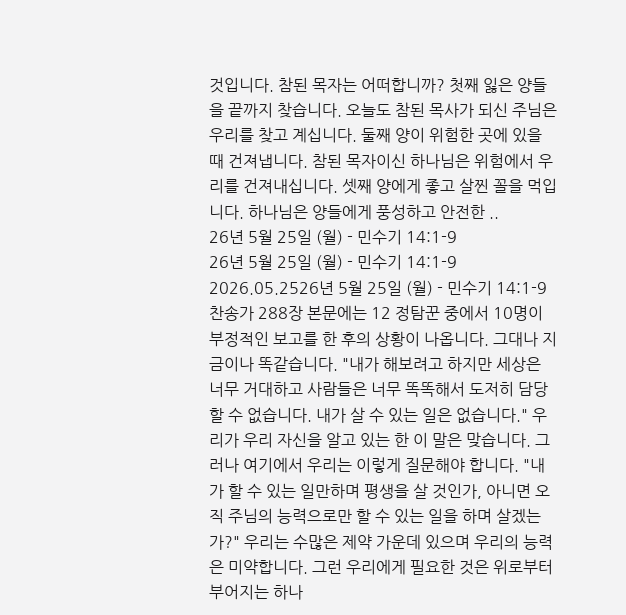것입니다. 참된 목자는 어떠합니까? 첫째 잃은 양들을 끝까지 찾습니다. 오늘도 참된 목사가 되신 주님은 우리를 찾고 계십니다. 둘째 양이 위험한 곳에 있을 때 건져냅니다. 참된 목자이신 하나님은 위험에서 우리를 건져내십니다. 셋째 양에게 좋고 살찐 꼴을 먹입니다. 하나님은 양들에게 풍성하고 안전한 ..
26년 5월 25일 (월) - 민수기 14:1-9
26년 5월 25일 (월) - 민수기 14:1-9
2026.05.2526년 5월 25일 (월) - 민수기 14:1-9 찬송가 288장 본문에는 12 정탐꾼 중에서 10명이 부정적인 보고를 한 후의 상황이 나옵니다. 그대나 지금이나 똑같습니다. "내가 해보려고 하지만 세상은 너무 거대하고 사람들은 너무 똑똑해서 도저히 담당할 수 없습니다. 내가 살 수 있는 일은 없습니다." 우리가 우리 자신을 알고 있는 한 이 말은 맞습니다. 그러나 여기에서 우리는 이렇게 질문해야 합니다. "내가 할 수 있는 일만하며 평생을 살 것인가, 아니면 오직 주님의 능력으로만 할 수 있는 일을 하며 살겠는가?" 우리는 수많은 제약 가운데 있으며 우리의 능력은 미약합니다. 그런 우리에게 필요한 것은 위로부터 부어지는 하나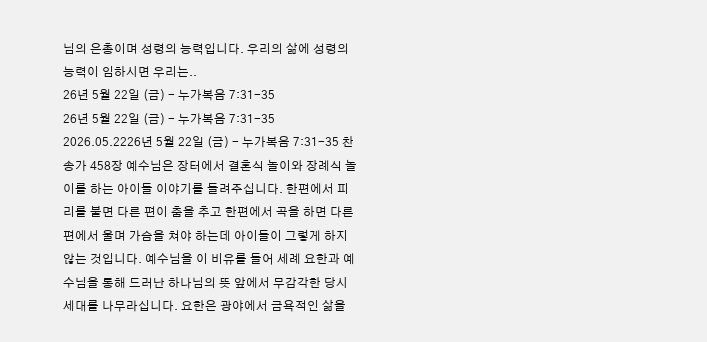님의 은총이며 성령의 능력입니다. 우리의 삶에 성령의 능력이 임하시면 우리는..
26년 5월 22일 (금) - 누가복음 7:31-35
26년 5월 22일 (금) - 누가복음 7:31-35
2026.05.2226년 5월 22일 (금) - 누가복음 7:31-35 찬송가 458장 예수님은 장터에서 결혼식 놀이와 장례식 놀이를 하는 아이들 이야기를 들려주십니다. 한편에서 피리를 불면 다른 편이 춤을 추고 한편에서 곡을 하면 다른 편에서 울며 가슴을 쳐야 하는데 아이들이 그렇게 하지 않는 것입니다. 예수님을 이 비유를 들어 세례 요한과 예수님을 통해 드러난 하나님의 뜻 앞에서 무감각한 당시 세대를 나무라십니다. 요한은 광야에서 금욕적인 삶을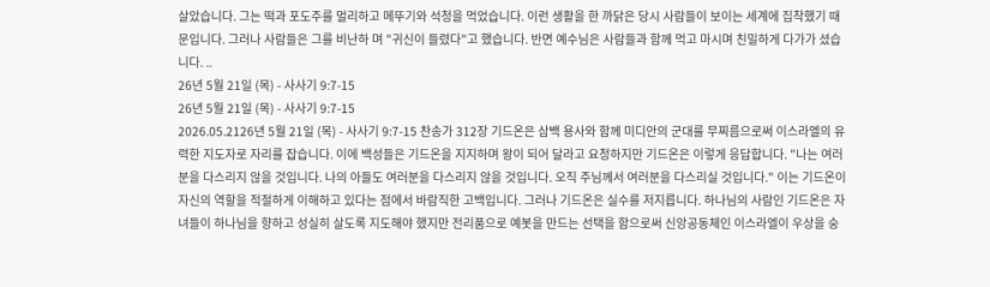살았습니다. 그는 떡과 포도주를 멀리하고 메뚜기와 석청을 먹었습니다. 이런 생활을 한 까닭은 당시 사람들이 보이는 세계에 집착했기 때문입니다. 그러나 사람들은 그를 비난하 며 "귀신이 들렸다"고 했습니다. 반면 예수님은 사람들과 함께 먹고 마시며 친밀하게 다가가 셨습니다. ..
26년 5월 21일 (목) - 사사기 9:7-15
26년 5월 21일 (목) - 사사기 9:7-15
2026.05.2126년 5월 21일 (목) - 사사기 9:7-15 찬송가 312장 기드온은 삼백 용사와 함께 미디안의 군대를 무찌름으로써 이스라엘의 유력한 지도자로 자리를 잡습니다. 이에 백성들은 기드온을 지지하며 왕이 되어 달라고 요청하지만 기드온은 이렇게 응답합니다. "나는 여러분을 다스리지 않을 것입니다. 나의 아들도 여러분을 다스리지 않을 것입니다. 오직 주님께서 여러분을 다스리실 것입니다." 이는 기드온이 자신의 역할을 적절하게 이해하고 있다는 점에서 바람직한 고백입니다. 그러나 기드온은 실수를 저지릅니다. 하나님의 사람인 기드온은 자녀들이 하나님을 향하고 성실히 살도록 지도해야 했지만 전리품으로 예봇을 만드는 선택을 함으로써 신앙공동체인 이스라엘이 우상을 숭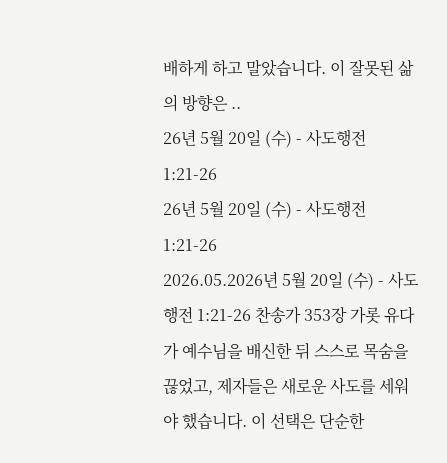배하게 하고 말았습니다. 이 잘못된 삶의 방향은 ..
26년 5월 20일 (수) - 사도행전 1:21-26
26년 5월 20일 (수) - 사도행전 1:21-26
2026.05.2026년 5월 20일 (수) - 사도행전 1:21-26 찬송가 353장 가롯 유다가 예수님을 배신한 뒤 스스로 목숨을 끊었고, 제자들은 새로운 사도를 세워야 했습니다. 이 선택은 단순한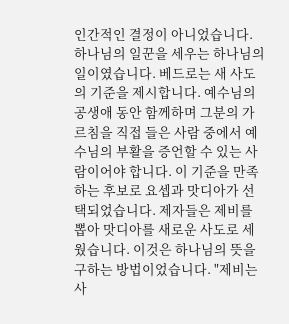인간적인 결정이 아니었습니다. 하나님의 일꾼을 세우는 하나님의 일이였습니다. 베드로는 새 사도의 기준을 제시합니다. 예수님의 공생애 동안 함께하며 그분의 가르침을 직접 들은 사람 중에서 예수님의 부활을 증언할 수 있는 사람이어야 합니다. 이 기준을 만족하는 후보로 요셉과 맛디아가 선택되었습니다. 제자들은 제비를 뽑아 맛디아를 새로운 사도로 세웠습니다. 이것은 하나님의 뜻을 구하는 방법이었습니다. "제비는 사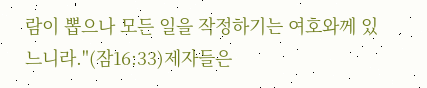람이 뽑으나 모든 일을 작정하기는 여호와께 있느니라."(잠16:33)제자들은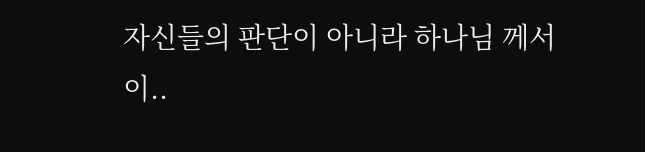자신들의 판단이 아니라 하나님 께서 이..